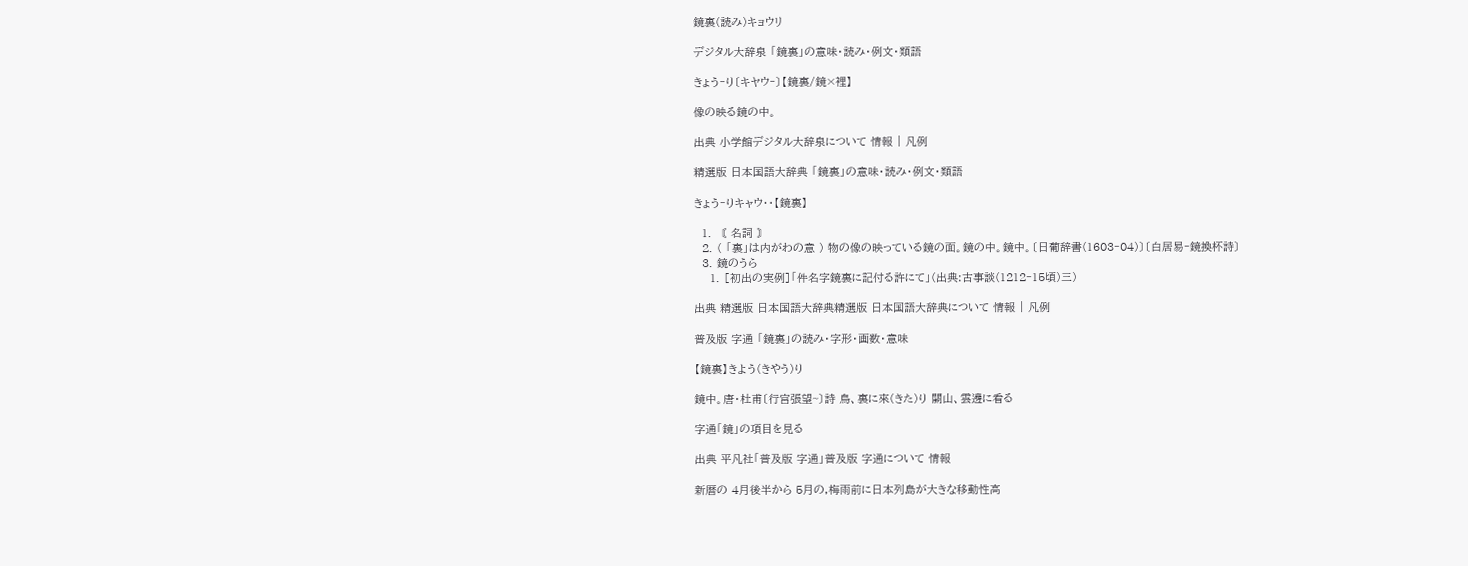鏡裏(読み)キョウリ

デジタル大辞泉 「鏡裏」の意味・読み・例文・類語

きょう‐り〔キヤウ‐〕【鏡裏/鏡×裡】

像の映る鏡の中。

出典 小学館デジタル大辞泉について 情報 | 凡例

精選版 日本国語大辞典 「鏡裏」の意味・読み・例文・類語

きょう‐りキャウ‥【鏡裏】

  1. 〘 名詞 〙
  2. ( 「裏」は内がわの意 ) 物の像の映っている鏡の面。鏡の中。鏡中。〔日葡辞書(1603‐04)〕〔白居易‐鏡換杯詩〕
  3. 鏡のうら
    1. [初出の実例]「件名字鏡裏に記付る許にて」(出典:古事談(1212‐15頃)三)

出典 精選版 日本国語大辞典精選版 日本国語大辞典について 情報 | 凡例

普及版 字通 「鏡裏」の読み・字形・画数・意味

【鏡裏】きよう(きやう)り

鏡中。唐・杜甫〔行宮張望~〕詩 鳥、裏に來(きた)り 關山、雲邊に看る

字通「鏡」の項目を見る

出典 平凡社「普及版 字通」普及版 字通について 情報

新暦の 4月後半から 5月の,梅雨前に日本列島が大きな移動性高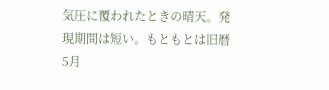気圧に覆われたときの晴天。発現期間は短い。もともとは旧暦 5月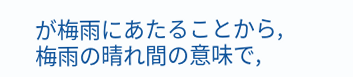が梅雨にあたることから,梅雨の晴れ間の意味で,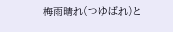梅雨晴れ(つゆばれ)と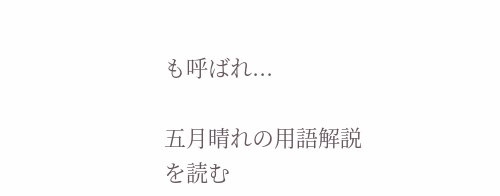も呼ばれ...

五月晴れの用語解説を読む